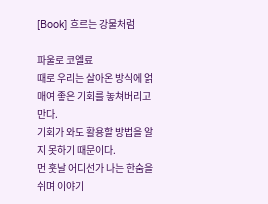[Book] 흐르는 강물처럼

파울로 코엘료
때로 우리는 살아온 방식에 얽매여 좋은 기회를 놓쳐버리고 만다.
기회가 와도 활용할 방법을 알지 못하기 때문이다.
먼 훗날 어디선가 나는 한숨을 쉬며 이야기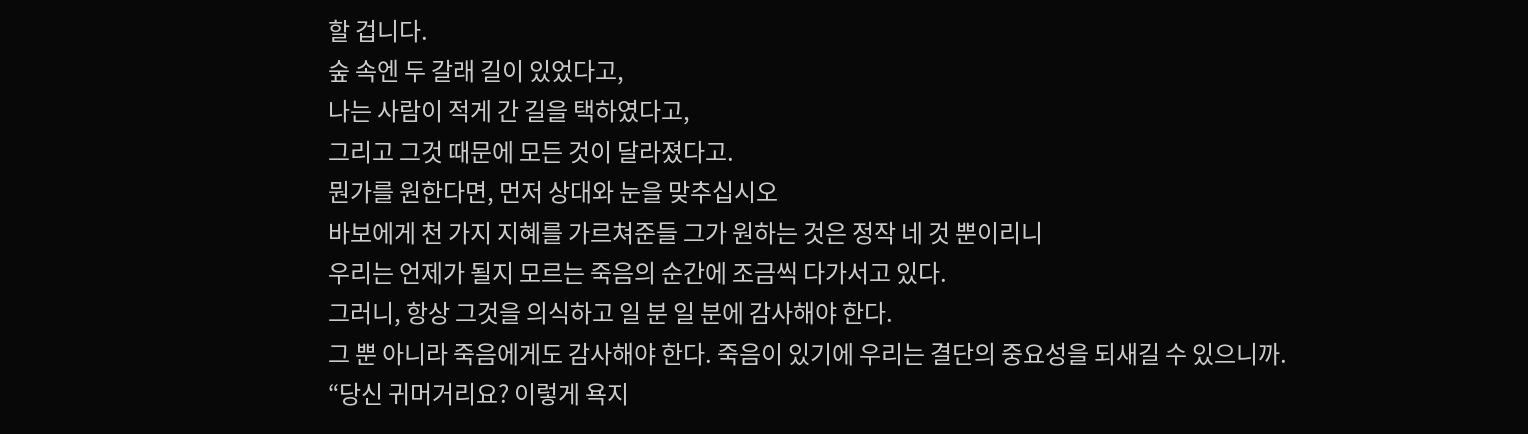할 겁니다.
숲 속엔 두 갈래 길이 있었다고,
나는 사람이 적게 간 길을 택하였다고,
그리고 그것 때문에 모든 것이 달라졌다고.
뭔가를 원한다면, 먼저 상대와 눈을 맞추십시오
바보에게 천 가지 지혜를 가르쳐준들 그가 원하는 것은 정작 네 것 뿐이리니
우리는 언제가 될지 모르는 죽음의 순간에 조금씩 다가서고 있다.
그러니, 항상 그것을 의식하고 일 분 일 분에 감사해야 한다.
그 뿐 아니라 죽음에게도 감사해야 한다. 죽음이 있기에 우리는 결단의 중요성을 되새길 수 있으니까.
“당신 귀머거리요? 이렇게 욕지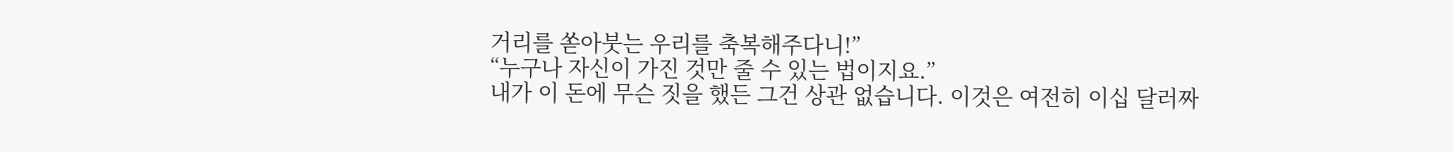거리를 쏟아붓는 우리를 축복해주다니!”
“누구나 자신이 가진 것만 줄 수 있는 법이지요.”
내가 이 돈에 무슨 짓을 했든 그건 상관 없습니다. 이것은 여전히 이십 달러짜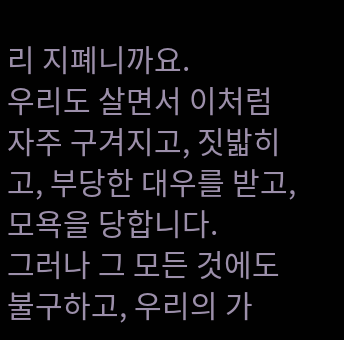리 지폐니까요.
우리도 살면서 이처럼 자주 구겨지고, 짓밟히고, 부당한 대우를 받고, 모욕을 당합니다.
그러나 그 모든 것에도 불구하고, 우리의 가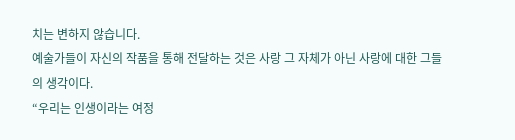치는 변하지 않습니다.
예술가들이 자신의 작품을 통해 전달하는 것은 사랑 그 자체가 아닌 사랑에 대한 그들의 생각이다.
“우리는 인생이라는 여정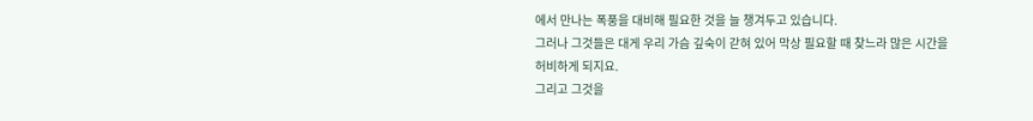에서 만나는 폭풍을 대비해 필요한 것을 늘 챙겨두고 있습니다.
그러나 그것들은 대게 우리 가슴 깊숙이 갇혀 있어 막상 필요할 때 찾느라 많은 시간을 허비하게 되지요.
그리고 그것을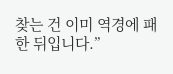찾는 건 이미 역경에 패한 뒤입니다.”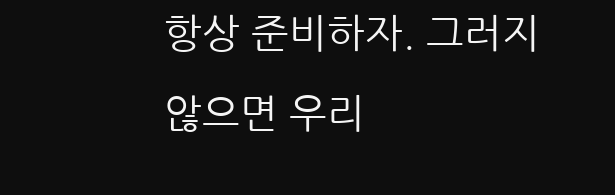항상 준비하자. 그러지 않으면 우리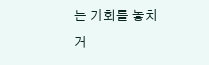는 기회를 놓치거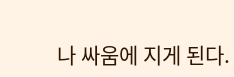나 싸움에 지게 된다.